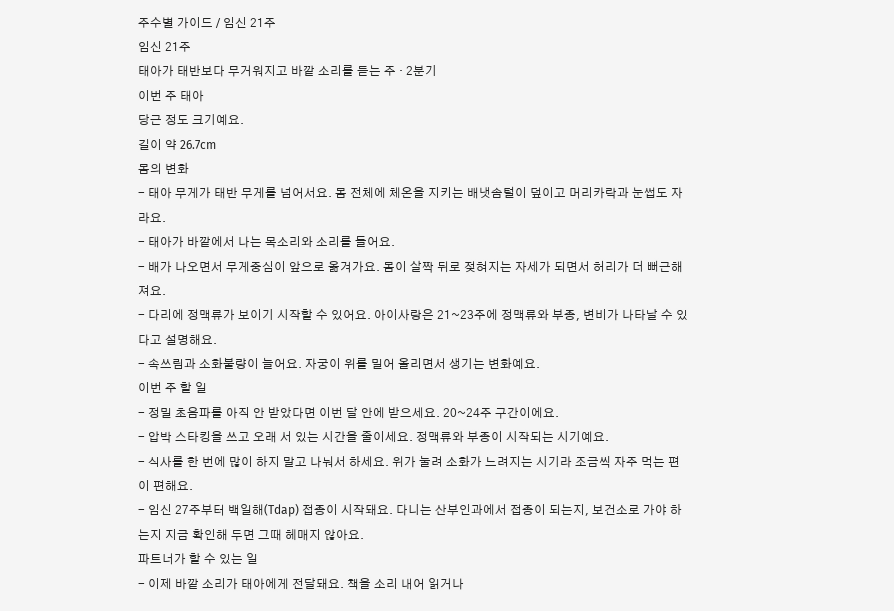주수별 가이드 / 임신 21주
임신 21주
태아가 태반보다 무거워지고 바깥 소리를 듣는 주 · 2분기
이번 주 태아
당근 정도 크기예요.
길이 약 26.7cm
몸의 변화
- 태아 무게가 태반 무게를 넘어서요. 몸 전체에 체온을 지키는 배냇솜털이 덮이고 머리카락과 눈썹도 자라요.
- 태아가 바깥에서 나는 목소리와 소리를 들어요.
- 배가 나오면서 무게중심이 앞으로 옮겨가요. 몸이 살짝 뒤로 젖혀지는 자세가 되면서 허리가 더 뻐근해져요.
- 다리에 정맥류가 보이기 시작할 수 있어요. 아이사랑은 21~23주에 정맥류와 부종, 변비가 나타날 수 있다고 설명해요.
- 속쓰림과 소화불량이 늘어요. 자궁이 위를 밀어 올리면서 생기는 변화예요.
이번 주 할 일
- 정밀 초음파를 아직 안 받았다면 이번 달 안에 받으세요. 20~24주 구간이에요.
- 압박 스타킹을 쓰고 오래 서 있는 시간을 줄이세요. 정맥류와 부종이 시작되는 시기예요.
- 식사를 한 번에 많이 하지 말고 나눠서 하세요. 위가 눌려 소화가 느려지는 시기라 조금씩 자주 먹는 편이 편해요.
- 임신 27주부터 백일해(Tdap) 접종이 시작돼요. 다니는 산부인과에서 접종이 되는지, 보건소로 가야 하는지 지금 확인해 두면 그때 헤매지 않아요.
파트너가 할 수 있는 일
- 이제 바깥 소리가 태아에게 전달돼요. 책을 소리 내어 읽거나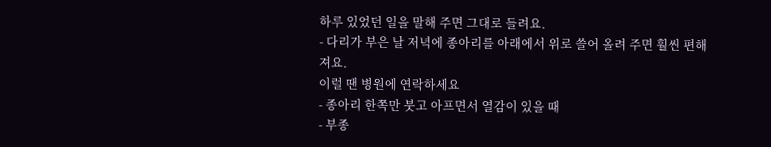하루 있었던 일을 말해 주면 그대로 들려요.
- 다리가 부은 날 저녁에 종아리를 아래에서 위로 쓸어 올려 주면 훨씬 편해져요.
이럴 땐 병원에 연락하세요
- 종아리 한쪽만 붓고 아프면서 열감이 있을 때
- 부종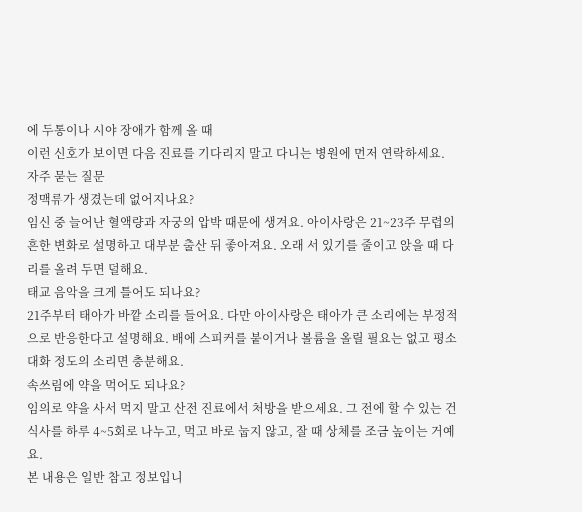에 두통이나 시야 장애가 함께 올 때
이런 신호가 보이면 다음 진료를 기다리지 말고 다니는 병원에 먼저 연락하세요.
자주 묻는 질문
정맥류가 생겼는데 없어지나요?
임신 중 늘어난 혈액량과 자궁의 압박 때문에 생겨요. 아이사랑은 21~23주 무렵의 흔한 변화로 설명하고 대부분 출산 뒤 좋아져요. 오래 서 있기를 줄이고 앉을 때 다리를 올려 두면 덜해요.
태교 음악을 크게 틀어도 되나요?
21주부터 태아가 바깥 소리를 들어요. 다만 아이사랑은 태아가 큰 소리에는 부정적으로 반응한다고 설명해요. 배에 스피커를 붙이거나 볼륨을 올릴 필요는 없고 평소 대화 정도의 소리면 충분해요.
속쓰림에 약을 먹어도 되나요?
임의로 약을 사서 먹지 말고 산전 진료에서 처방을 받으세요. 그 전에 할 수 있는 건 식사를 하루 4~5회로 나누고, 먹고 바로 눕지 않고, 잘 때 상체를 조금 높이는 거예요.
본 내용은 일반 참고 정보입니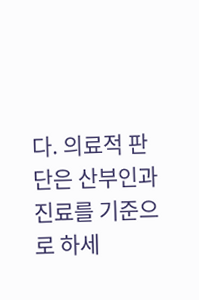다. 의료적 판단은 산부인과 진료를 기준으로 하세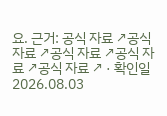요. 근거: 공식 자료 ↗공식 자료 ↗공식 자료 ↗공식 자료 ↗공식 자료 ↗ · 확인일 2026.08.03